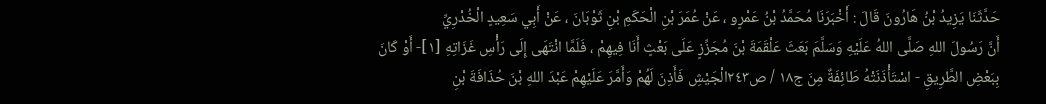حَدَّثَنَا يَزِيدُ بْنُ هَارُونَ قَالَ : أَخْبَرَنَا مُحَمَّدُ بْنُ عَمْرٍو ، عَنْ عُمَرَ بْنِ الْحَكَمِ بْنِ ثَوْبَانَ ، عَنْ أَبِي سَعِيدٍ الْخُدْرِيِّ
أَنَّ رَسُولَ اللهِ صَلَّى اللهُ عَلَيْهِ وَسَلَّمَ بَعَثَ عَلْقَمَةَ بْنَ مُجَزِّزٍ عَلَى بَعْثٍ أَنَا فِيهِمْ ، فَلَمَّا انْتَهَى إِلَى رَأْسِ غَزَاتِهِ [١]- أَوْ كَانَ بِبَعْضِ الطَّرِيقِ - اسْتَأْذَنَتْهُ طَائِفَةٌ مِنَ ج١٨ / ص٢٤٣الْجَيْشِ فَأَذِنَ لَهُمْ وَأَمَّرَ عَلَيْهِمْ عَبْدَ اللهِ بْنَ حُذَافَةَ بْنِ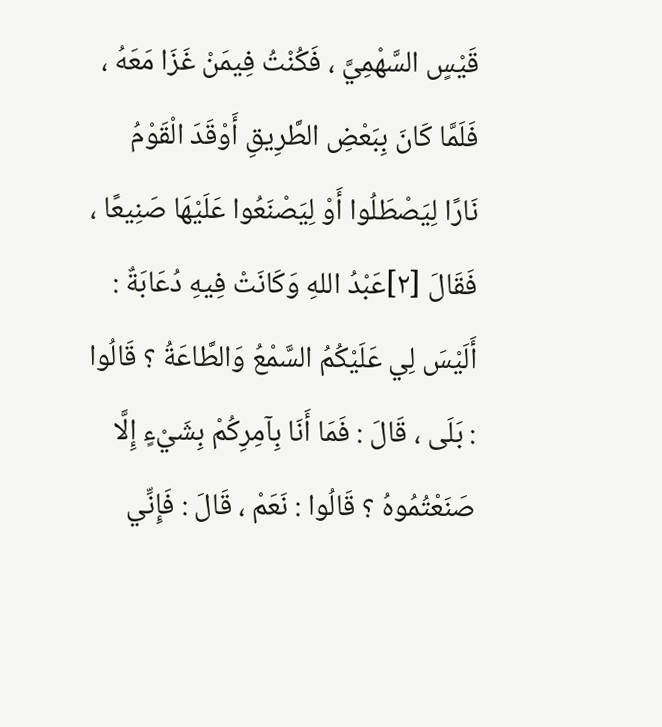قَيْسٍ السَّهْمِيَّ ، فَكُنْتُ فِيمَنْ غَزَا مَعَهُ ، فَلَمَّا كَانَ بِبَعْضِ الطَّرِيقِ أَوْقَدَ الْقَوْمُ نَارًا لِيَصْطَلُوا أَوْ لِيَصْنَعُوا عَلَيْهَا صَنِيعًا ، فَقَالَ [٢]عَبْدُ اللهِ وَكَانَتْ فِيهِ دُعَابَةٌ : أَلَيْسَ لِي عَلَيْكُمُ السَّمْعُ وَالطَّاعَةُ ؟ قَالُوا : بَلَى ، قَالَ : فَمَا أَنَا بِآمِرِكُمْ بِشَيْءٍ إِلَّا صَنَعْتُمُوهُ ؟ قَالُوا : نَعَمْ ، قَالَ : فَإِنِّي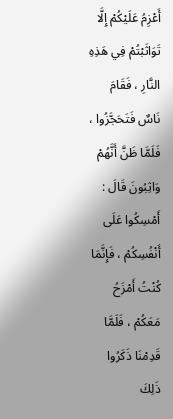أَعْزِمُ عَلَيْكُمْ إِلَّا تَوَاثَبْتُمْ فِي هَذِهِ النَّارِ ، فَقَامَ نَاسٌ فَتَحَجَّزُوا ، فَلَمَّا ظَنَّ أَنَّهُمْ وَاثِبُونَ قَالَ : أَمْسِكُوا عَلَى أَنْفُسِكُمْ ، فَإِنَّمَا كُنْتُ أَمْزَحُ مَعَكُمْ ، فَلَمَّا قَدِمْنَا ذَكَرُوا ذَلِكَ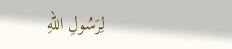لِرَسُولِ اللهِ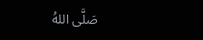صَلَّى اللهُ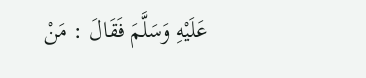عَلَيْهِ وَسَلَّمَ فَقَالَ : مَنْ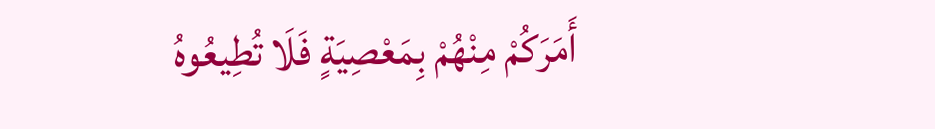أَمَرَكُمْ مِنْهُمْ بِمَعْصِيَةٍ فَلَا تُطِيعُوهُ